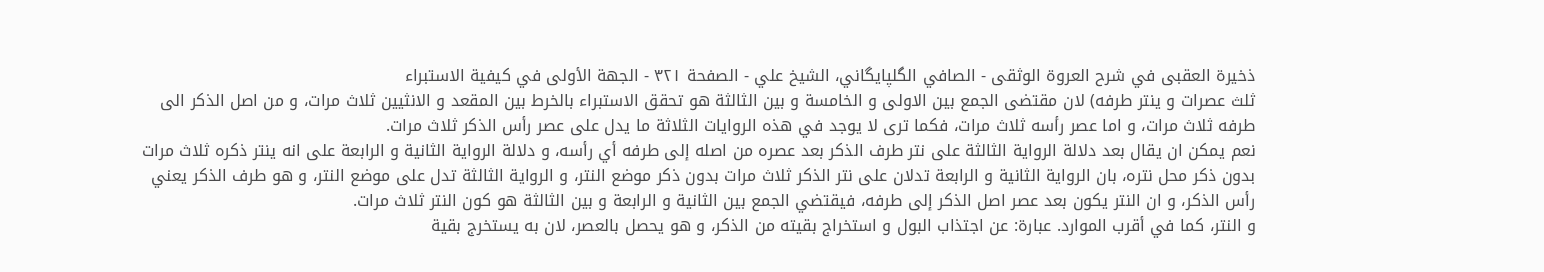ذخيرة العقبى في شرح العروة الوثقى - الصافي الگلپايگاني، الشيخ علي - الصفحة ٣٢١ - الجهة الأولى في كيفية الاستبراء
ثلث عصرات و ينتر طرفه) لان مقتضى الجمع بين الاولى و الخامسة و بين الثالثة هو تحقق الاستبراء بالخرط بين المقعد و الانثيين ثلاث مرات، و من اصل الذكر الى طرفه ثلاث مرات، و اما عصر رأسه ثلاث مرات، فكما ترى لا يوجد في هذه الروايات الثلاثة ما يدل على عصر رأس الذكر ثلاث مرات.
نعم يمكن ان يقال بعد دلالة الرواية الثالثة على نتر طرف الذكر بعد عصره من اصله إلى طرفه أي رأسه، و دلالة الرواية الثانية و الرابعة على انه ينتر ذكره ثلاث مرات بدون ذكر محل نتره، بان الرواية الثانية و الرابعة تدلان على نتر الذكر ثلاث مرات بدون ذكر موضع النتر، و الرواية الثالثة تدل على موضع النتر، و هو طرف الذكر يعني رأس الذكر، و ان النتر يكون بعد عصر اصل الذكر إلى طرفه، فيقتضي الجمع بين الثانية و الرابعة و بين الثالثة هو كون النتر ثلاث مرات.
و النتر، كما في أقرب الموارد. عبارة: عن اجتذاب البول و استخراج بقيته من الذكر، و هو يحصل بالعصر، لان به يستخرج بقية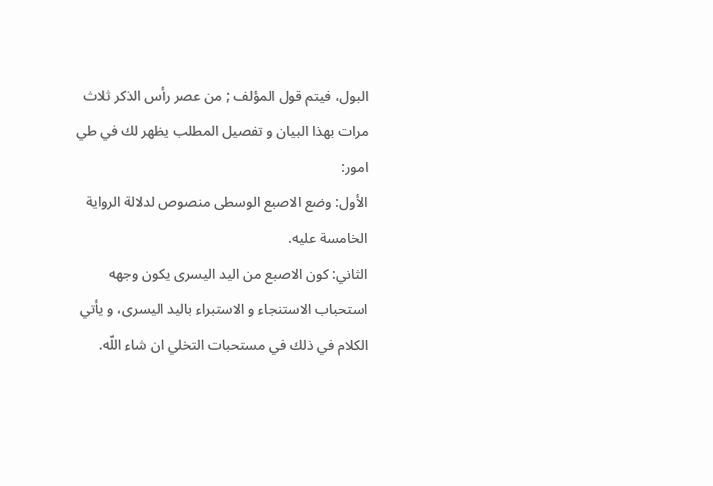البول، فيتم قول المؤلف ; من عصر رأس الذكر ثلاث مرات بهذا البيان و تفصيل المطلب يظهر لك في طي امور:
الأول: وضع الاصبع الوسطى منصوص لدلالة الرواية الخامسة عليه.
الثاني: كون الاصبع من اليد اليسرى يكون وجهه استحباب الاستنجاء و الاستبراء باليد اليسرى، و يأتي الكلام في ذلك في مستحبات التخلي ان شاء اللّه.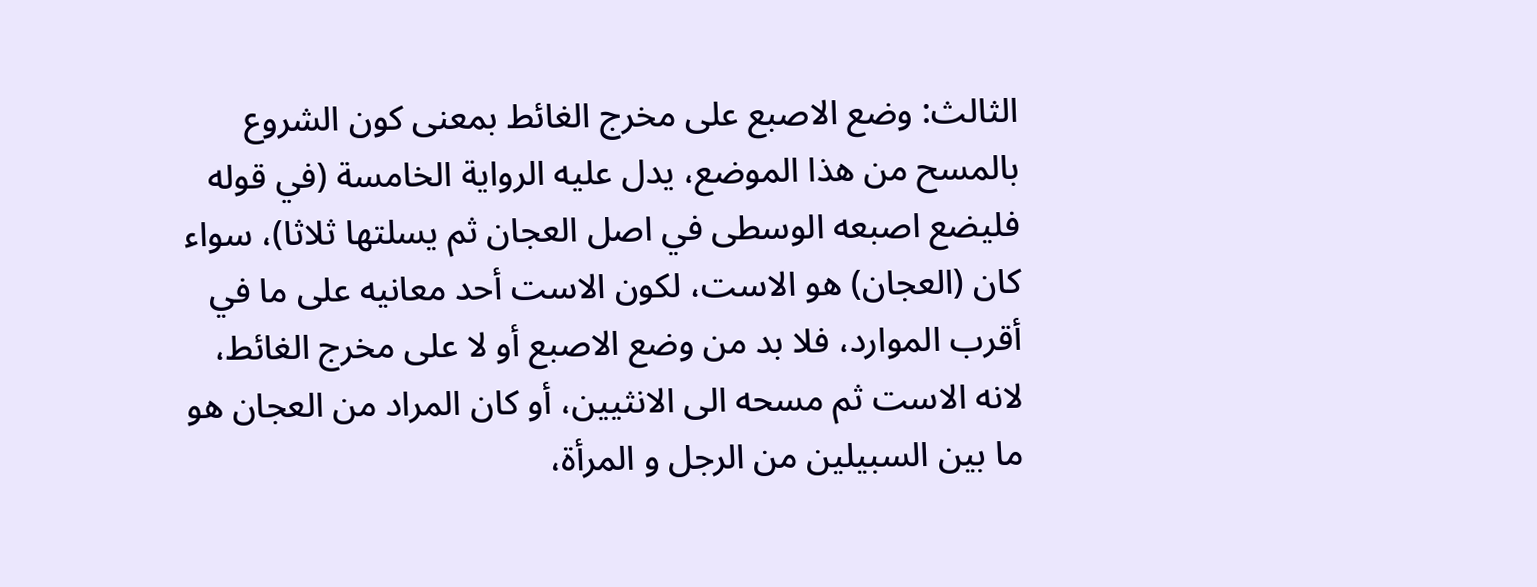الثالث: وضع الاصبع على مخرج الغائط بمعنى كون الشروع بالمسح من هذا الموضع، يدل عليه الرواية الخامسة (في قوله فليضع اصبعه الوسطى في اصل العجان ثم يسلتها ثلاثا)، سواء كان (العجان) هو الاست، لكون الاست أحد معانيه على ما في أقرب الموارد، فلا بد من وضع الاصبع أو لا على مخرج الغائط، لانه الاست ثم مسحه الى الانثيين، أو كان المراد من العجان هو ما بين السبيلين من الرجل و المرأة،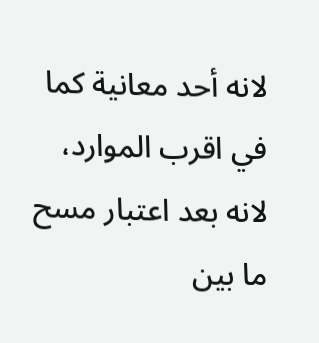لانه أحد معانية كما في اقرب الموارد، لانه بعد اعتبار مسح ما بين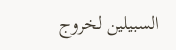السبيلين لخروج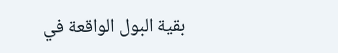بقية البول الواقعة في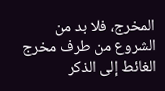المخرج، فلا بد من الشروع من طرف مخرج الغائط إلى الذكر